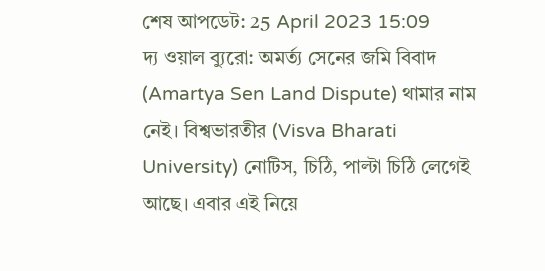শেষ আপডেট: 25 April 2023 15:09
দ্য ওয়াল ব্যুরো: অমর্ত্য সেনের জমি বিবাদ (Amartya Sen Land Dispute) থামার নাম নেই। বিশ্বভারতীর (Visva Bharati University) নোটিস, চিঠি, পাল্টা চিঠি লেগেই আছে। এবার এই নিয়ে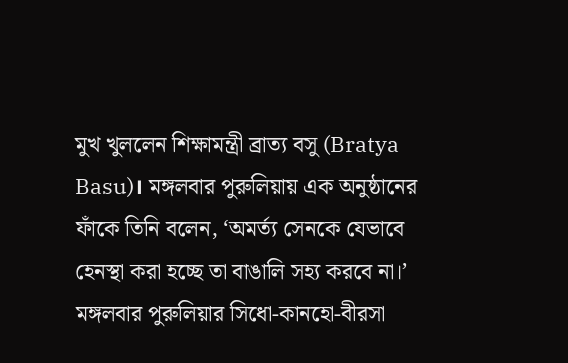মুখ খুললেন শিক্ষামন্ত্রী ব্রাত্য বসু (Bratya Basu)। মঙ্গলবার পুরুলিয়ায় এক অনুষ্ঠানের ফাঁকে তিনি বলেন, ‘অমর্ত্য সেনকে যেভাবে হেনস্থা করা হচ্ছে তা বাঙালি সহ্য করবে না।’
মঙ্গলবার পুরুলিয়ার সিধো-কানহো-বীরসা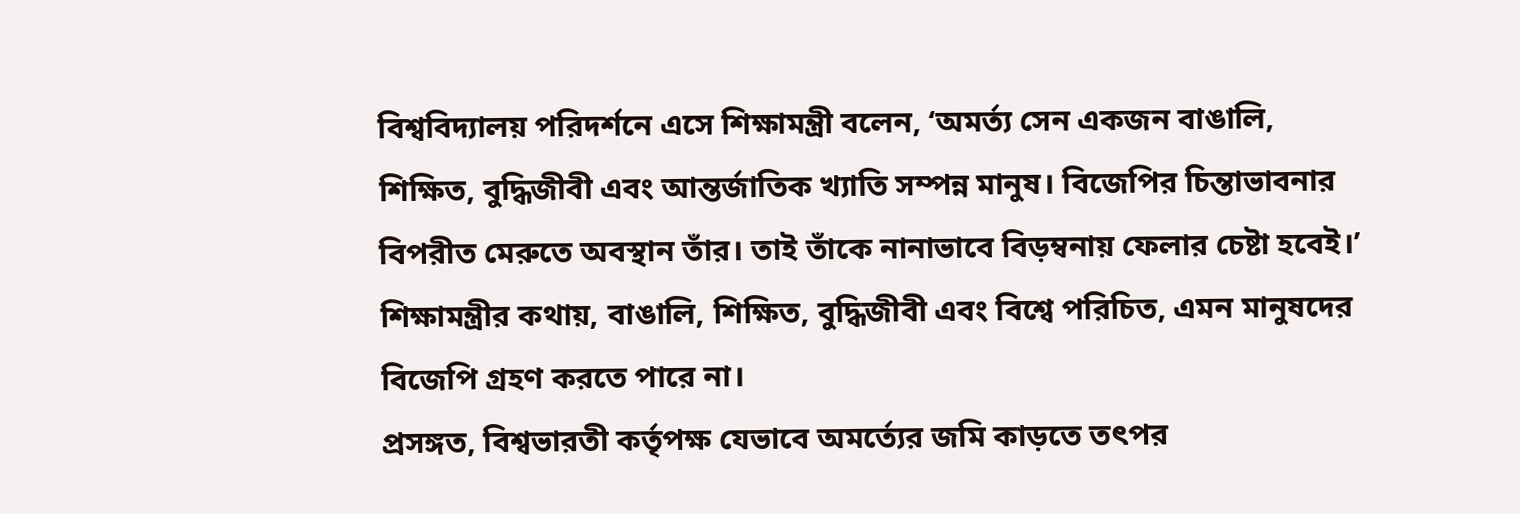বিশ্ববিদ্যালয় পরিদর্শনে এসে শিক্ষামন্ত্রী বলেন, ‘অমর্ত্য সেন একজন বাঙালি, শিক্ষিত, বুদ্ধিজীবী এবং আন্তর্জাতিক খ্যাতি সম্পন্ন মানুষ। বিজেপির চিন্তাভাবনার বিপরীত মেরুতে অবস্থান তাঁর। তাই তাঁকে নানাভাবে বিড়ম্বনায় ফেলার চেষ্টা হবেই।’ শিক্ষামন্ত্রীর কথায়, বাঙালি, শিক্ষিত, বুদ্ধিজীবী এবং বিশ্বে পরিচিত, এমন মানুষদের বিজেপি গ্রহণ করতে পারে না।
প্রসঙ্গত, বিশ্বভারতী কর্তৃপক্ষ যেভাবে অমর্ত্যের জমি কাড়তে তৎপর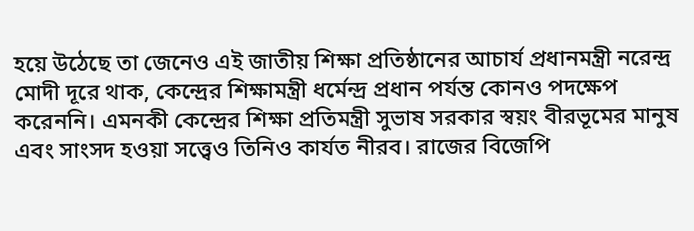হয়ে উঠেছে তা জেনেও এই জাতীয় শিক্ষা প্রতিষ্ঠানের আচার্য প্রধানমন্ত্রী নরেন্দ্র মোদী দূরে থাক, কেন্দ্রের শিক্ষামন্ত্রী ধর্মেন্দ্র প্রধান পর্যন্ত কোনও পদক্ষেপ করেননি। এমনকী কেন্দ্রের শিক্ষা প্রতিমন্ত্রী সুভাষ সরকার স্বয়ং বীরভূমের মানুষ এবং সাংসদ হওয়া সত্ত্বেও তিনিও কার্যত নীরব। রাজের বিজেপি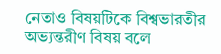নেতাও বিষয়টিকে বিশ্বভারতীর অভ্যন্তরীণ বিষয় বলে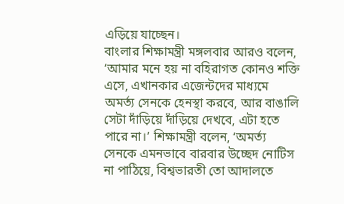এড়িয়ে যাচ্ছেন।
বাংলার শিক্ষামন্ত্রী মঙ্গলবার আরও বলেন, ‘আমার মনে হয় না বহিরাগত কোনও শক্তি এসে, এখানকার এজেন্টদের মাধ্যমে অমর্ত্য সেনকে হেনস্থা করবে, আর বাঙালি সেটা দাঁড়িয়ে দাঁড়িয়ে দেখবে, এটা হতে পারে না।’ শিক্ষামন্ত্রী বলেন, ‘অমর্ত্য সেনকে এমনভাবে বারবার উচ্ছেদ নোটিস না পাঠিয়ে, বিশ্বভারতী তো আদালতে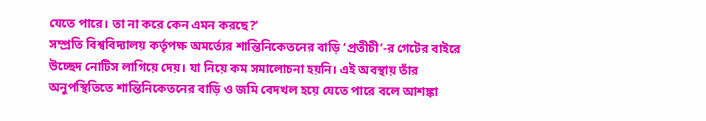যেতে পারে। তা না করে কেন এমন করছে?’
সম্প্রতি বিশ্ববিদ্যালয় কর্তৃপক্ষ অমর্ত্যের শান্তিনিকেতনের বাড়ি ‘প্রতীচী’-র গেটের বাইরে উচ্ছেদ নোটিস লাগিয়ে দেয়। যা নিয়ে কম সমালোচনা হয়নি। এই অবস্থায় তাঁর অনুপস্থিতিতে শান্তিনিকেতনের বাড়ি ও জমি বেদখল হয়ে যেতে পারে বলে আশঙ্কা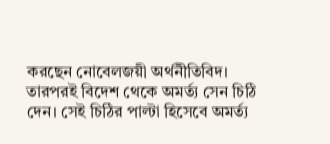করছেন নোবেলজয়ী অর্থনীতিবিদ। তারপরই বিদেশ থেকে অমর্ত্য সেন চিঠি দেন। সেই চিঠির পাল্টা হিসেবে অমর্ত্য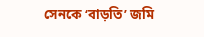সেনকে ‘বাড়তি’ জমি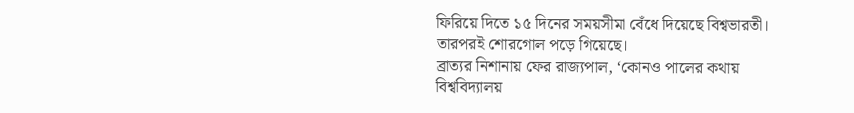ফিরিয়ে দিতে ১৫ দিনের সময়সীমা বেঁধে দিয়েছে বিশ্বভারতী। তারপরই শোরগোল পড়ে গিয়েছে।
ব্রাত্যর নিশানায় ফের রাজ্যপাল, ‘কোনও পালের কথায় বিশ্ববিদ্যালয়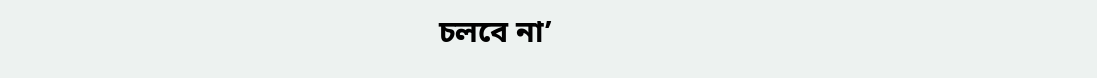চলবে না’